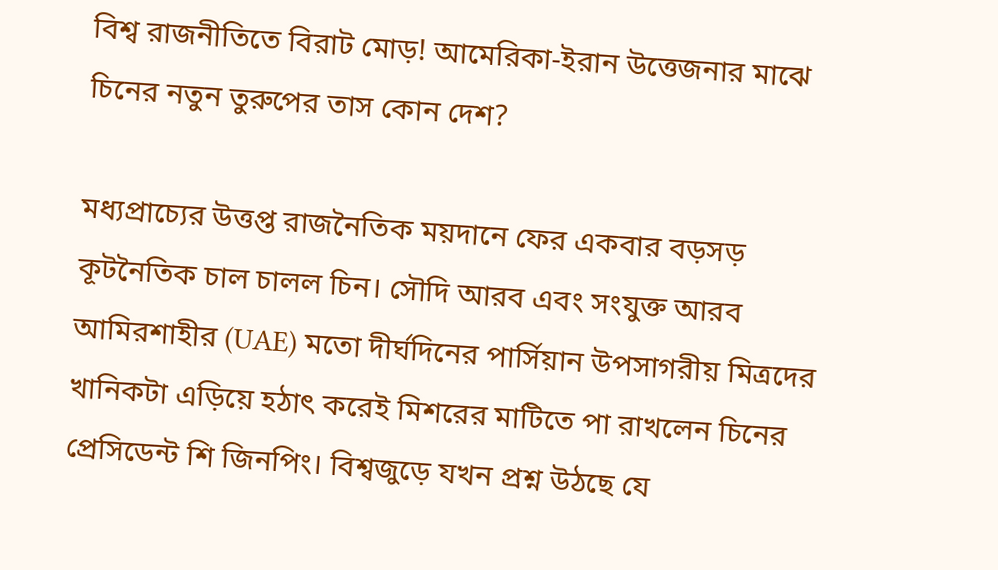বিশ্ব রাজনীতিতে বিরাট মোড়! আমেরিকা-ইরান উত্তেজনার মাঝে চিনের নতুন তুরুপের তাস কোন দেশ?

মধ্যপ্রাচ্যের উত্তপ্ত রাজনৈতিক ময়দানে ফের একবার বড়সড় কূটনৈতিক চাল চালল চিন। সৌদি আরব এবং সংযুক্ত আরব আমিরশাহীর (UAE) মতো দীর্ঘদিনের পার্সিয়ান উপসাগরীয় মিত্রদের খানিকটা এড়িয়ে হঠাৎ করেই মিশরের মাটিতে পা রাখলেন চিনের প্রেসিডেন্ট শি জিনপিং। বিশ্বজুড়ে যখন প্রশ্ন উঠছে যে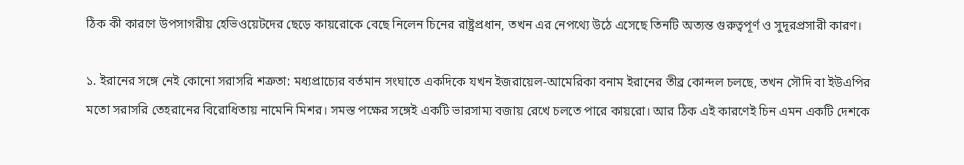ঠিক কী কারণে উপসাগরীয় হেভিওয়েটদের ছেড়ে কায়রোকে বেছে নিলেন চিনের রাষ্ট্রপ্রধান, তখন এর নেপথ্যে উঠে এসেছে তিনটি অত্যন্ত গুরুত্বপূর্ণ ও সুদূরপ্রসারী কারণ।

১. ইরানের সঙ্গে নেই কোনো সরাসরি শত্রুতা: মধ্যপ্রাচ্যের বর্তমান সংঘাতে একদিকে যখন ইজরায়েল-আমেরিকা বনাম ইরানের তীব্র কোন্দল চলছে, তখন সৌদি বা ইউএপির মতো সরাসরি তেহরানের বিরোধিতায় নামেনি মিশর। সমস্ত পক্ষের সঙ্গেই একটি ভারসাম্য বজায় রেখে চলতে পারে কায়রো। আর ঠিক এই কারণেই চিন এমন একটি দেশকে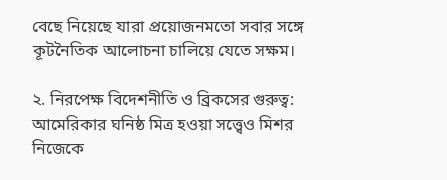বেছে নিয়েছে যারা প্রয়োজনমতো সবার সঙ্গে কূটনৈতিক আলোচনা চালিয়ে যেতে সক্ষম।

২. নিরপেক্ষ বিদেশনীতি ও ব্রিকসের গুরুত্ব: আমেরিকার ঘনিষ্ঠ মিত্র হওয়া সত্ত্বেও মিশর নিজেকে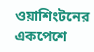ওয়াশিংটনের একপেশে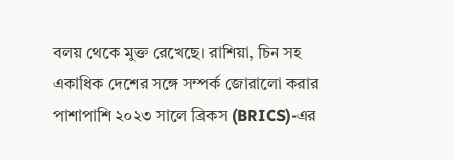বলয় থেকে মুক্ত রেখেছে। রাশিয়া, চিন সহ একাধিক দেশের সঙ্গে সম্পর্ক জোরালো করার পাশাপাশি ২০২৩ সালে ব্রিকস (BRICS)-এর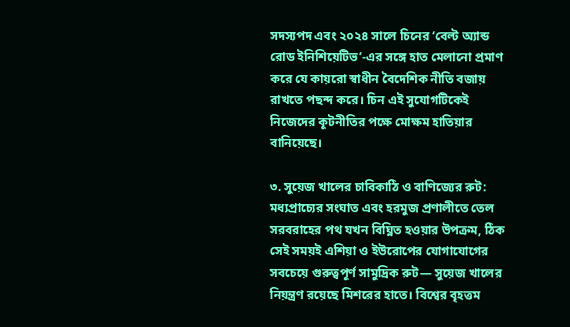সদস্যপদ এবং ২০২৪ সালে চিনের ‘বেল্ট অ্যান্ড রোড ইনিশিয়েটিভ’-এর সঙ্গে হাত মেলানো প্রমাণ করে যে কায়রো স্বাধীন বৈদেশিক নীতি বজায় রাখতে পছন্দ করে। চিন এই সুযোগটিকেই নিজেদের কূটনীতির পক্ষে মোক্ষম হাতিয়ার বানিয়েছে।

৩. সুয়েজ খালের চাবিকাঠি ও বাণিজ্যের রুট: মধ্যপ্রাচ্যের সংঘাত এবং হরমুজ প্রণালীতে তেল সরবরাহের পথ যখন বিঘ্নিত হওয়ার উপক্রম, ঠিক সেই সময়ই এশিয়া ও ইউরোপের যোগাযোগের সবচেয়ে গুরুত্বপূর্ণ সামুদ্রিক রুট— সুয়েজ খালের নিয়ন্ত্রণ রয়েছে মিশরের হাতে। বিশ্বের বৃহত্তম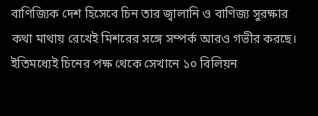বাণিজ্যিক দেশ হিসেবে চিন তার জ্বালানি ও বাণিজ্য সুরক্ষার কথা মাথায় রেখেই মিশরের সঙ্গে সম্পর্ক আরও গভীর করছে। ইতিমধ্যেই চিনের পক্ষ থেকে সেখানে ১০ বিলিয়ন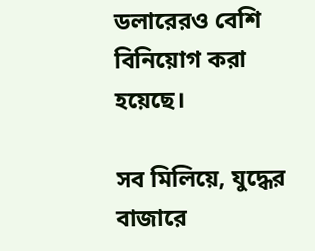ডলারেরও বেশি বিনিয়োগ করা হয়েছে।

সব মিলিয়ে, যুদ্ধের বাজারে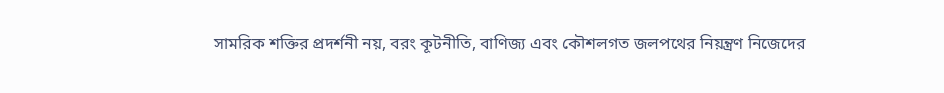সামরিক শক্তির প্রদর্শনী নয়, বরং কূটনীতি, বাণিজ্য এবং কৌশলগত জলপথের নিয়ন্ত্রণ নিজেদের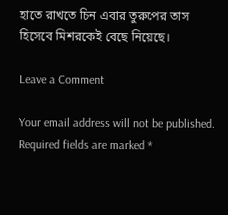হাতে রাখতে চিন এবার তুরুপের তাস হিসেবে মিশরকেই বেছে নিয়েছে।

Leave a Comment

Your email address will not be published. Required fields are marked *